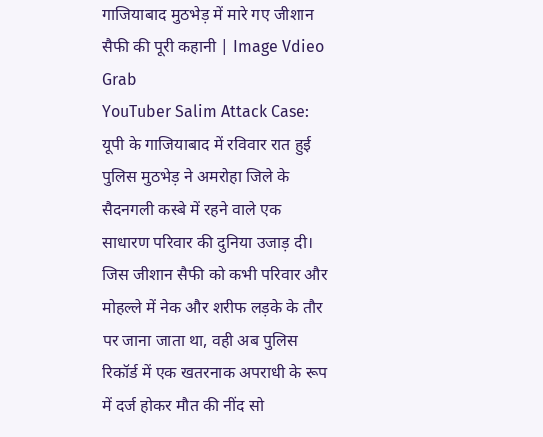गाजियाबाद मुठभेड़ में मारे गए जीशान सैफी की पूरी कहानी | Image Vdieo Grab
YouTuber Salim Attack Case: यूपी के गाजियाबाद में रविवार रात हुई पुलिस मुठभेड़ ने अमरोहा जिले के सैदनगली कस्बे में रहने वाले एक साधारण परिवार की दुनिया उजाड़ दी। जिस जीशान सैफी को कभी परिवार और मोहल्ले में नेक और शरीफ लड़के के तौर पर जाना जाता था, वही अब पुलिस रिकॉर्ड में एक खतरनाक अपराधी के रूप में दर्ज होकर मौत की नींद सो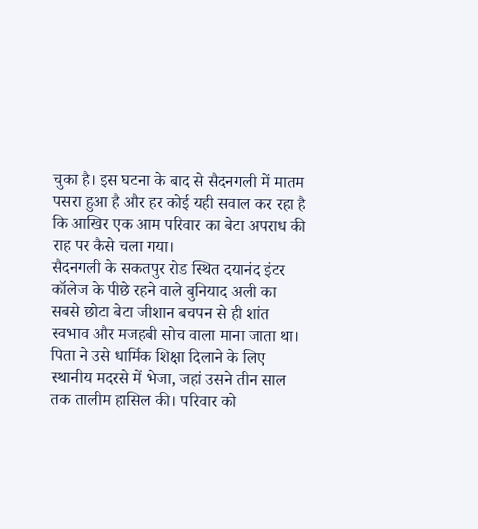चुका है। इस घटना के बाद से सैदनगली में मातम पसरा हुआ है और हर कोई यही सवाल कर रहा है कि आखिर एक आम परिवार का बेटा अपराध की राह पर कैसे चला गया।
सैदनगली के सकतपुर रोड स्थित दयानंद इंटर कॉलेज के पीछे रहने वाले बुनियाद अली का सबसे छोटा बेटा जीशान बचपन से ही शांत स्वभाव और मजहबी सोच वाला माना जाता था। पिता ने उसे धार्मिक शिक्षा दिलाने के लिए स्थानीय मदरसे में भेजा, जहां उसने तीन साल तक तालीम हासिल की। परिवार को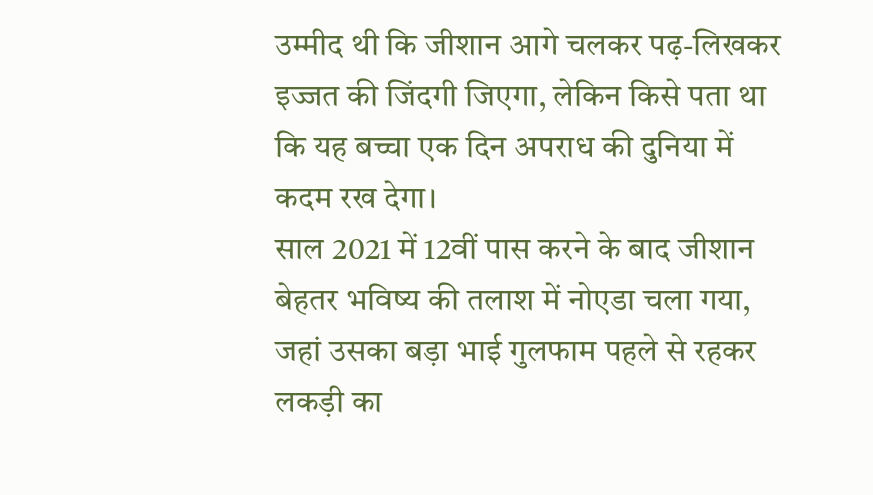उम्मीद थी कि जीशान आगे चलकर पढ़-लिखकर इज्जत की जिंदगी जिएगा, लेकिन किसे पता था कि यह बच्चा एक दिन अपराध की दुनिया में कदम रख देगा।
साल 2021 में 12वीं पास करने के बाद जीशान बेहतर भविष्य की तलाश में नोएडा चला गया, जहां उसका बड़ा भाई गुलफाम पहले से रहकर लकड़ी का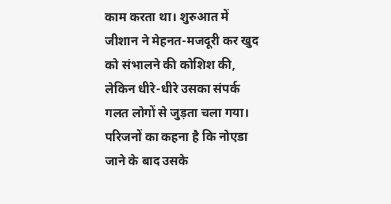काम करता था। शुरुआत में जीशान ने मेहनत-मजदूरी कर खुद को संभालने की कोशिश की, लेकिन धीरे-धीरे उसका संपर्क गलत लोगों से जुड़ता चला गया। परिजनों का कहना है कि नोएडा जाने के बाद उसके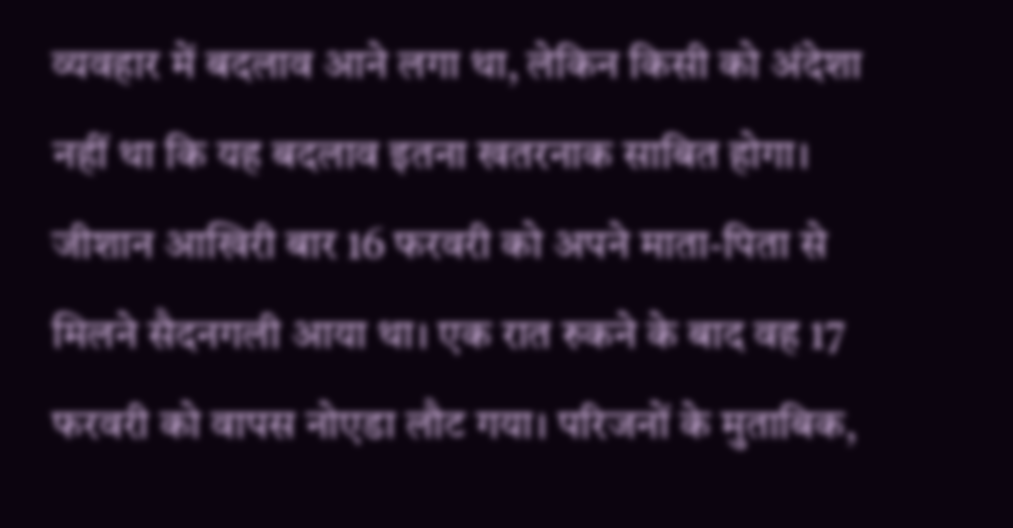व्यवहार में बदलाव आने लगा था, लेकिन किसी को अंदेशा नहीं था कि यह बदलाव इतना खतरनाक साबित होगा।
जीशान आखिरी बार 16 फरवरी को अपने माता-पिता से मिलने सैदनगली आया था। एक रात रुकने के बाद वह 17 फरवरी को वापस नोएडा लौट गया। परिजनों के मुताबिक,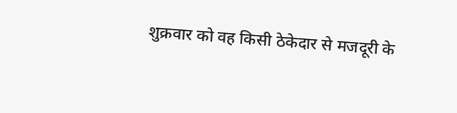शुक्रवार को वह किसी ठेकेदार से मजदूरी के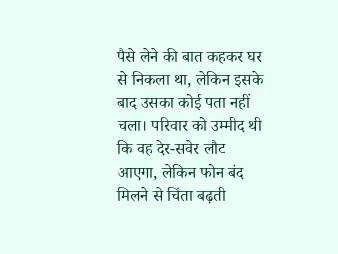पैसे लेने की बात कहकर घर से निकला था, लेकिन इसके बाद उसका कोई पता नहीं चला। परिवार को उम्मीद थी कि वह देर-सवेर लौट आएगा, लेकिन फोन बंद मिलने से चिंता बढ़ती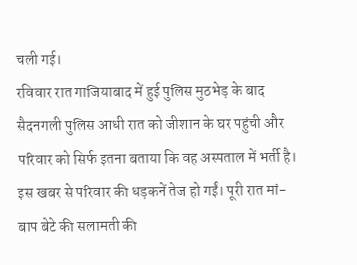चली गई।
रविवार रात गाजियाबाद में हुई पुलिस मुठभेड़ के बाद सैदनगली पुलिस आधी रात को जीशान के घर पहुंची और परिवार को सिर्फ इतना बताया कि वह अस्पताल में भर्ती है। इस खबर से परिवार की धड़कनें तेज हो गईं। पूरी रात मां-बाप बेटे की सलामती की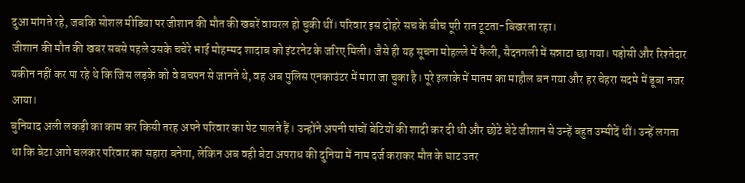दुआ मांगते रहे, जबकि सोशल मीडिया पर जीशान की मौत की खबरें वायरल हो चुकी थीं। परिवार इस दोहरे सच के बीच पूरी रात टूटता-बिखरता रहा।
जीशान की मौत की खबर सबसे पहले उसके चचेरे भाई मोहम्मद शादाब को इंटरनेट के जरिए मिली। जैसे ही यह सूचना मोहल्ले में फैली, सैदनगली में सन्नाटा छा गया। पड़ोसी और रिश्तेदार यकीन नहीं कर पा रहे थे कि जिस लड़के को वे बचपन से जानते थे, वह अब पुलिस एनकाउंटर में मारा जा चुका है। पूरे इलाके में मातम का माहौल बन गया और हर चेहरा सदमे में डूबा नजर आया।
बुनियाद अली लकड़ी का काम कर किसी तरह अपने परिवार का पेट पालते हैं। उन्होंने अपनी पांचों बेटियों की शादी कर दी थी और छोटे बेटे जीशान से उन्हें बहुत उम्मीदें थीं। उन्हें लगता था कि बेटा आगे चलकर परिवार का सहारा बनेगा, लेकिन अब वही बेटा अपराध की दुनिया में नाम दर्ज कराकर मौत के घाट उतर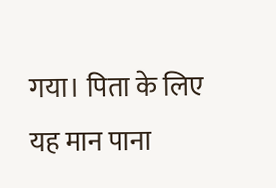गया। पिता के लिए यह मान पाना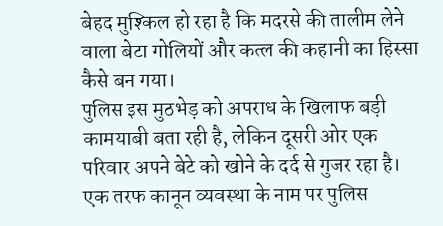बेहद मुश्किल हो रहा है कि मदरसे की तालीम लेने वाला बेटा गोलियों और कत्ल की कहानी का हिस्सा कैसे बन गया।
पुलिस इस मुठभेड़ को अपराध के खिलाफ बड़ी कामयाबी बता रही है, लेकिन दूसरी ओर एक परिवार अपने बेटे को खोने के दर्द से गुजर रहा है। एक तरफ कानून व्यवस्था के नाम पर पुलिस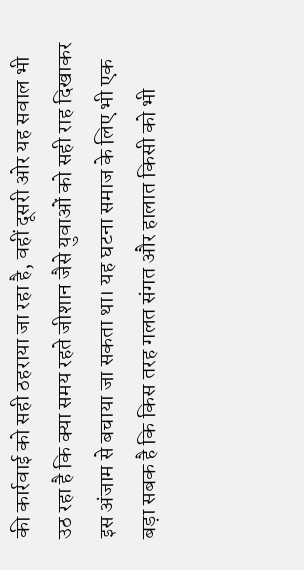की कार्रवाई को सही ठहराया जा रहा है, वहीं दूसरी ओर यह सवाल भी उठ रहा है कि क्या समय रहते जीशान जैसे युवाओं को सही राह दिखाकर इस अंजाम से बचाया जा सकता था। यह घटना समाज के लिए भी एक बड़ा सबक है कि किस तरह गलत संगत और हालात किसी को भी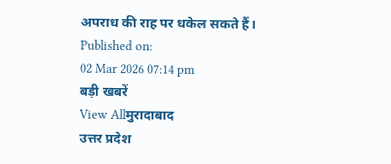अपराध की राह पर धकेल सकते हैं।
Published on:
02 Mar 2026 07:14 pm
बड़ी खबरें
View Allमुरादाबाद
उत्तर प्रदेश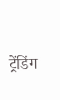ट्रेंडिंग